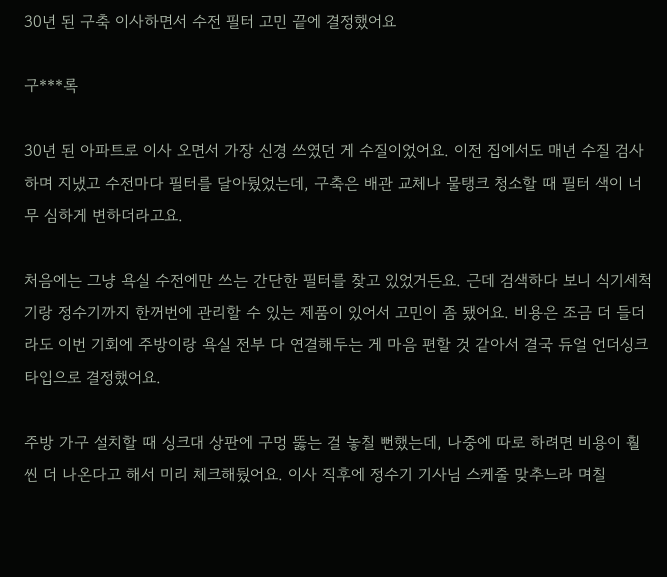30년 된 구축 이사하면서 수전 필터 고민 끝에 결정했어요

구***록

30년 된 아파트로 이사 오면서 가장 신경 쓰였던 게 수질이었어요. 이전 집에서도 매년 수질 검사하며 지냈고 수전마다 필터를 달아뒀었는데, 구축은 배관 교체나 물탱크 청소할 때 필터 색이 너무 심하게 변하더라고요.

처음에는 그냥 욕실 수전에만 쓰는 간단한 필터를 찾고 있었거든요. 근데 검색하다 보니 식기세척기랑 정수기까지 한꺼번에 관리할 수 있는 제품이 있어서 고민이 좀 됐어요. 비용은 조금 더 들더라도 이번 기회에 주방이랑 욕실 전부 다 연결해두는 게 마음 편할 것 같아서 결국 듀얼 언더싱크 타입으로 결정했어요.

주방 가구 설치할 때 싱크대 상판에 구멍 뚫는 걸 놓칠 뻔했는데, 나중에 따로 하려면 비용이 훨씬 더 나온다고 해서 미리 체크해뒀어요. 이사 직후에 정수기 기사님 스케줄 맞추느라 며칠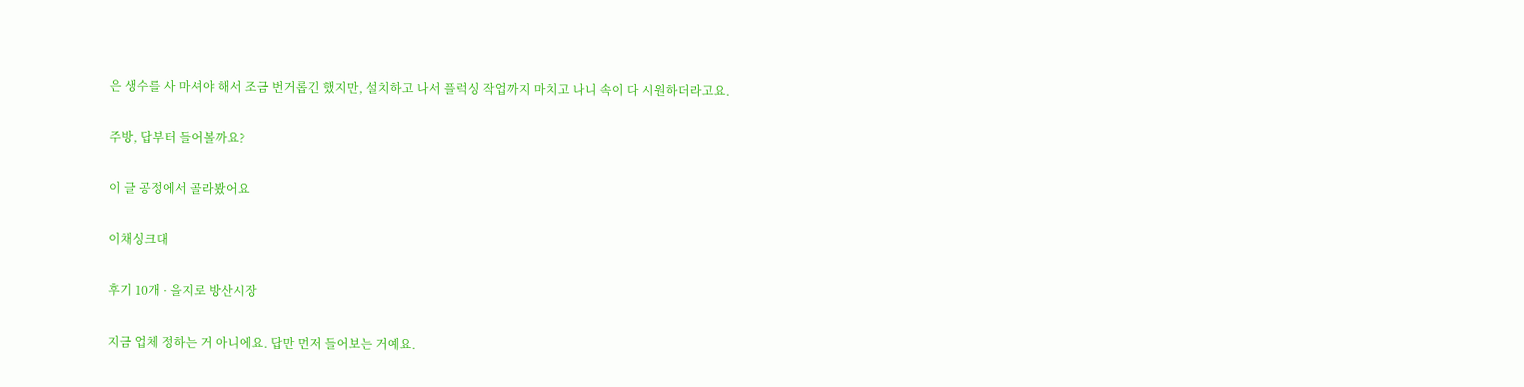은 생수를 사 마셔야 해서 조금 번거롭긴 했지만, 설치하고 나서 플럭싱 작업까지 마치고 나니 속이 다 시원하더라고요.

주방, 답부터 들어볼까요?

이 글 공정에서 골라봤어요

이채싱크대

후기 10개 · 을지로 방산시장

지금 업체 정하는 거 아니에요. 답만 먼저 들어보는 거예요.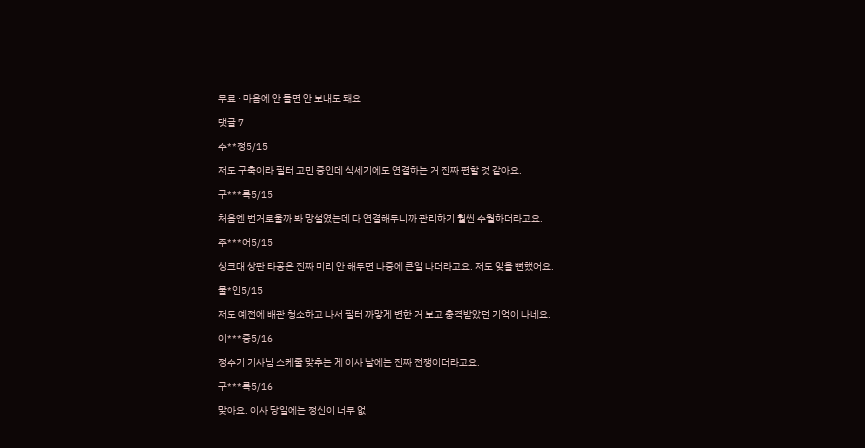무료 · 마음에 안 들면 안 보내도 돼요

댓글 7

수**정5/15

저도 구축이라 필터 고민 중인데 식세기에도 연결하는 거 진짜 편할 것 같아요.

구***록5/15

처음엔 번거로울까 봐 망설였는데 다 연결해두니까 관리하기 훨씬 수월하더라고요.

주***어5/15

싱크대 상판 타공은 진짜 미리 안 해두면 나중에 큰일 나더라고요. 저도 잊을 뻔했어요.

물*인5/15

저도 예전에 배관 청소하고 나서 필터 까맣게 변한 거 보고 충격받았던 기억이 나네요.

이***중5/16

정수기 기사님 스케줄 맞추는 게 이사 날에는 진짜 전쟁이더라고요.

구***록5/16

맞아요. 이사 당일에는 정신이 너무 없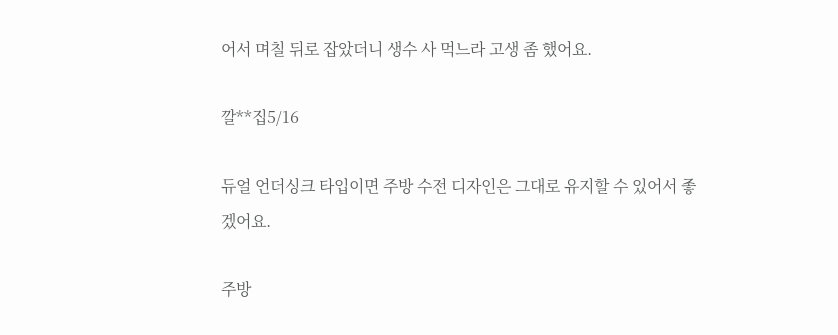어서 며칠 뒤로 잡았더니 생수 사 먹느라 고생 좀 했어요.

깔**집5/16

듀얼 언더싱크 타입이면 주방 수전 디자인은 그대로 유지할 수 있어서 좋겠어요.

주방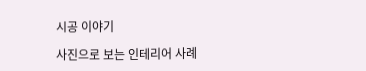시공 이야기

사진으로 보는 인테리어 사례